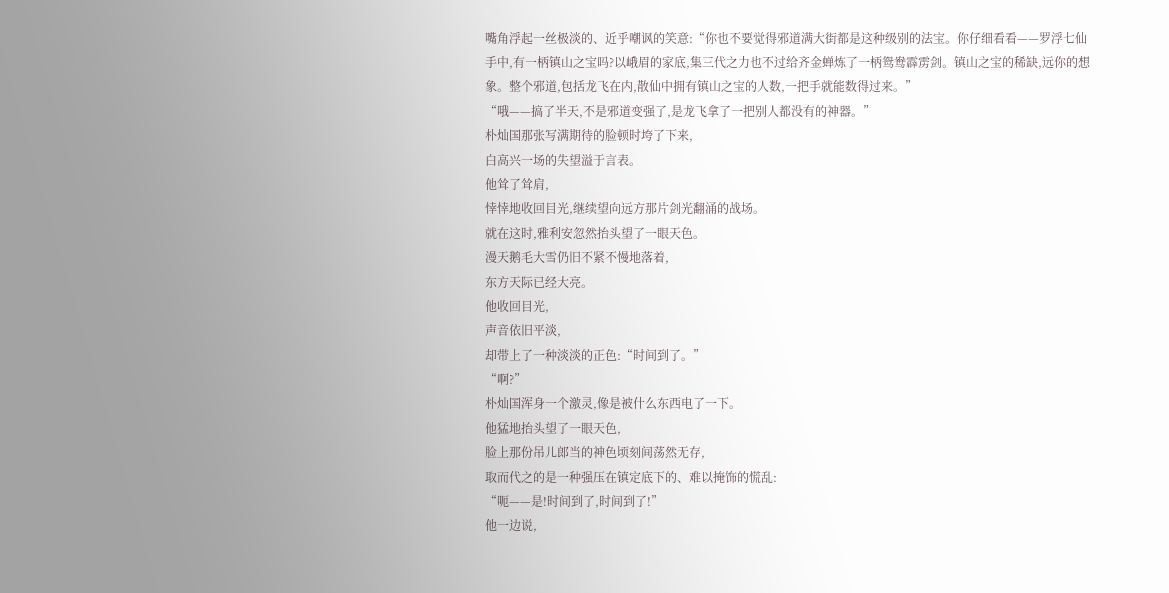嘴角浮起一丝极淡的、近乎嘲讽的笑意:“你也不要觉得邪道满大街都是这种级别的法宝。你仔细看看——罗浮七仙手中,有一柄镇山之宝吗?以峨眉的家底,集三代之力也不过给齐金蝉炼了一柄鸳鸯霹雳剑。镇山之宝的稀缺,远你的想象。整个邪道,包括龙飞在内,散仙中拥有镇山之宝的人数,一把手就能数得过来。”
“哦——搞了半天,不是邪道变强了,是龙飞拿了一把别人都没有的神器。”
朴灿国那张写满期待的脸顿时垮了下来,
白高兴一场的失望溢于言表。
他耸了耸肩,
悻悻地收回目光,继续望向远方那片剑光翻涌的战场。
就在这时,雅利安忽然抬头望了一眼天色。
漫天鹅毛大雪仍旧不紧不慢地落着,
东方天际已经大亮。
他收回目光,
声音依旧平淡,
却带上了一种淡淡的正色:“时间到了。”
“啊?”
朴灿国浑身一个激灵,像是被什么东西电了一下。
他猛地抬头望了一眼天色,
脸上那份吊儿郎当的神色顷刻间荡然无存,
取而代之的是一种强压在镇定底下的、难以掩饰的慌乱:
“呃——是!时间到了,时间到了!”
他一边说,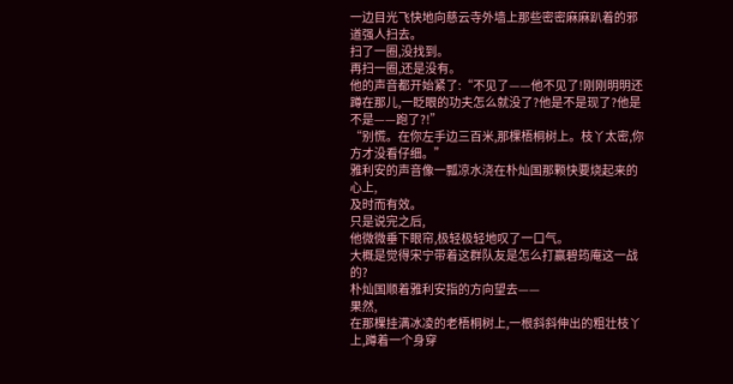一边目光飞快地向慈云寺外墙上那些密密麻麻趴着的邪道强人扫去。
扫了一圈,没找到。
再扫一圈,还是没有。
他的声音都开始紧了:“不见了——他不见了!刚刚明明还蹲在那儿,一眨眼的功夫怎么就没了?他是不是现了?他是不是——跑了?!”
“别慌。在你左手边三百米,那棵梧桐树上。枝丫太密,你方才没看仔细。”
雅利安的声音像一瓢凉水浇在朴灿国那颗快要烧起来的心上,
及时而有效。
只是说完之后,
他微微垂下眼帘,极轻极轻地叹了一口气。
大概是觉得宋宁带着这群队友是怎么打赢碧筠庵这一战的?
朴灿国顺着雅利安指的方向望去——
果然,
在那棵挂满冰凌的老梧桐树上,一根斜斜伸出的粗壮枝丫上,蹲着一个身穿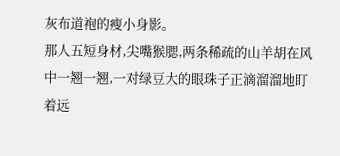灰布道袍的瘦小身影。
那人五短身材,尖嘴猴腮,两条稀疏的山羊胡在风中一翘一翘,一对绿豆大的眼珠子正滴溜溜地盯着远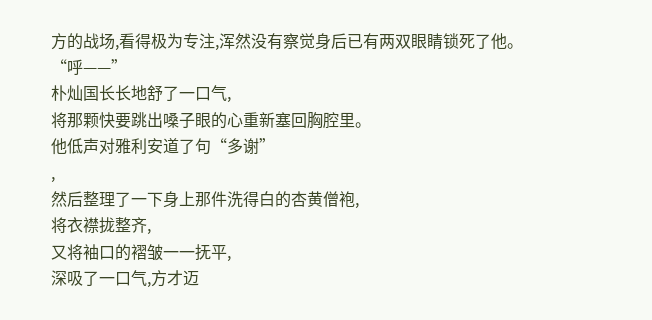方的战场,看得极为专注,浑然没有察觉身后已有两双眼睛锁死了他。
“呼——”
朴灿国长长地舒了一口气,
将那颗快要跳出嗓子眼的心重新塞回胸腔里。
他低声对雅利安道了句“多谢”
,
然后整理了一下身上那件洗得白的杏黄僧袍,
将衣襟拢整齐,
又将袖口的褶皱一一抚平,
深吸了一口气,方才迈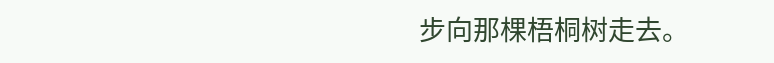步向那棵梧桐树走去。